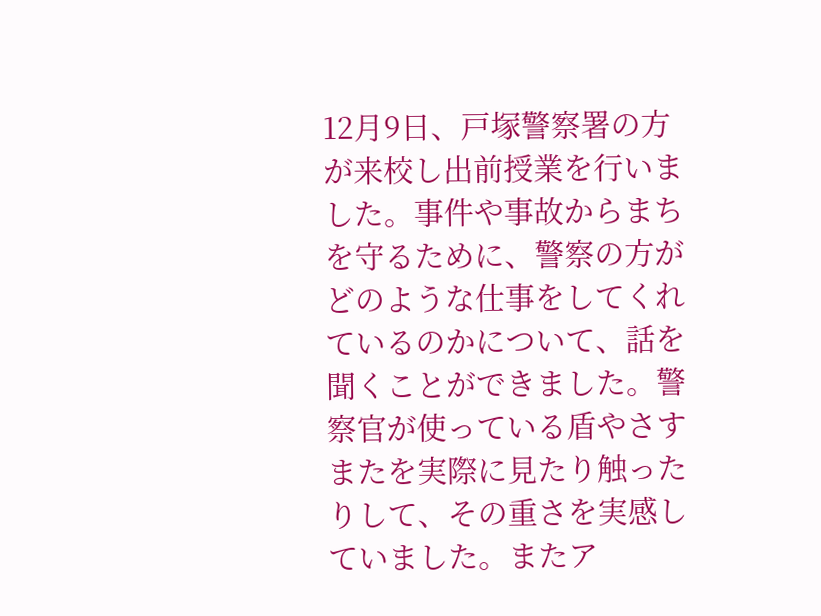12月9日、戸塚警察署の方が来校し出前授業を行いました。事件や事故からまちを守るために、警察の方がどのような仕事をしてくれているのかについて、話を聞くことができました。警察官が使っている盾やさすまたを実際に見たり触ったりして、その重さを実感していました。またア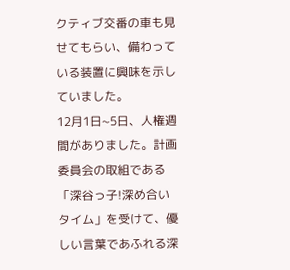クティブ交番の車も見せてもらい、備わっている装置に興味を示していました。
12月1日~5日、人権週間がありました。計画委員会の取組である「深谷っ子!深め合いタイム」を受けて、優しい言葉であふれる深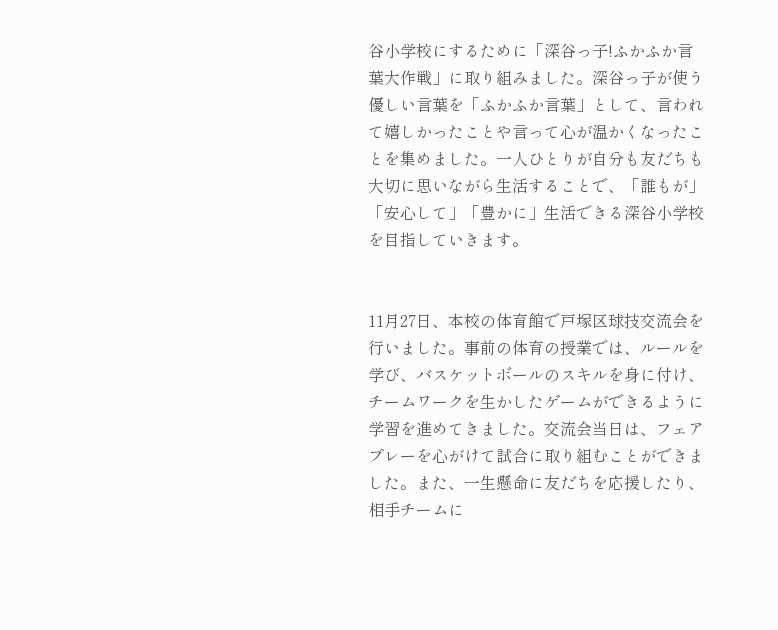谷小学校にするために「深谷っ子!ふかふか言葉大作戦」に取り組みました。深谷っ子が使う優しい言葉を「ふかふか言葉」として、言われて嬉しかったことや言って心が温かくなったことを集めました。一人ひとりが自分も友だちも大切に思いながら生活することで、「誰もが」「安心して」「豊かに」生活できる深谷小学校を目指していきます。


11月27日、本校の体育館で戸塚区球技交流会を行いました。事前の体育の授業では、ルールを学び、バスケットボールのスキルを身に付け、チームワークを生かしたゲームができるように学習を進めてきました。交流会当日は、フェアプレーを心がけて試合に取り組むことができました。また、一生懸命に友だちを応援したり、相手チームに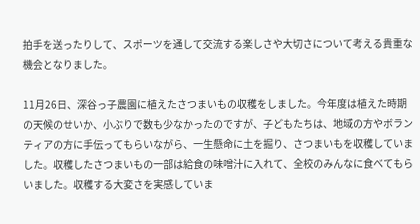拍手を送ったりして、スポーツを通して交流する楽しさや大切さについて考える貴重な機会となりました。

11月26日、深谷っ子農園に植えたさつまいもの収穫をしました。今年度は植えた時期の天候のせいか、小ぶりで数も少なかったのですが、子どもたちは、地域の方やボランティアの方に手伝ってもらいながら、一生懸命に土を掘り、さつまいもを収穫していました。収穫したさつまいもの一部は給食の味噌汁に入れて、全校のみんなに食べてもらいました。収穫する大変さを実感していま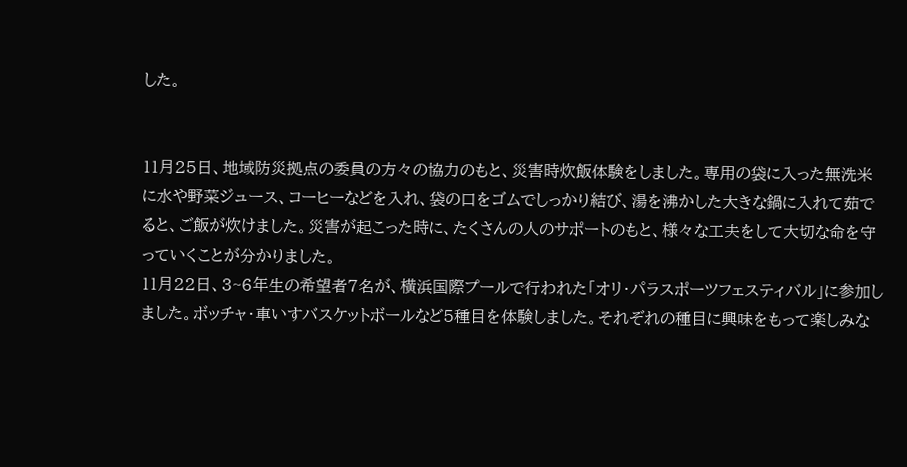した。


11月25日、地域防災拠点の委員の方々の協力のもと、災害時炊飯体験をしました。専用の袋に入った無洗米に水や野菜ジュース、コーヒーなどを入れ、袋の口をゴムでしっかり結び、湯を沸かした大きな鍋に入れて茹でると、ご飯が炊けました。災害が起こった時に、たくさんの人のサポートのもと、様々な工夫をして大切な命を守っていくことが分かりました。
11月22日、3~6年生の希望者7名が、横浜国際プールで行われた「オリ・パラスポーツフェスティバル」に参加しました。ボッチャ・車いすバスケットボールなど5種目を体験しました。それぞれの種目に興味をもって楽しみな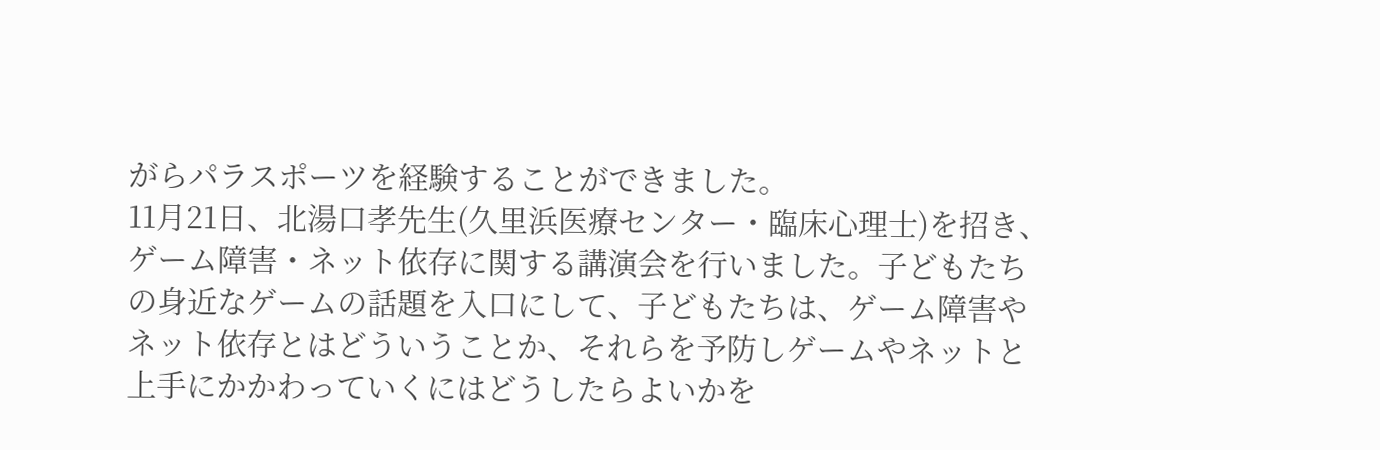がらパラスポーツを経験することができました。
11月21日、北湯口孝先生(久里浜医療センター・臨床心理士)を招き、ゲーム障害・ネット依存に関する講演会を行いました。子どもたちの身近なゲームの話題を入口にして、子どもたちは、ゲーム障害やネット依存とはどういうことか、それらを予防しゲームやネットと上手にかかわっていくにはどうしたらよいかを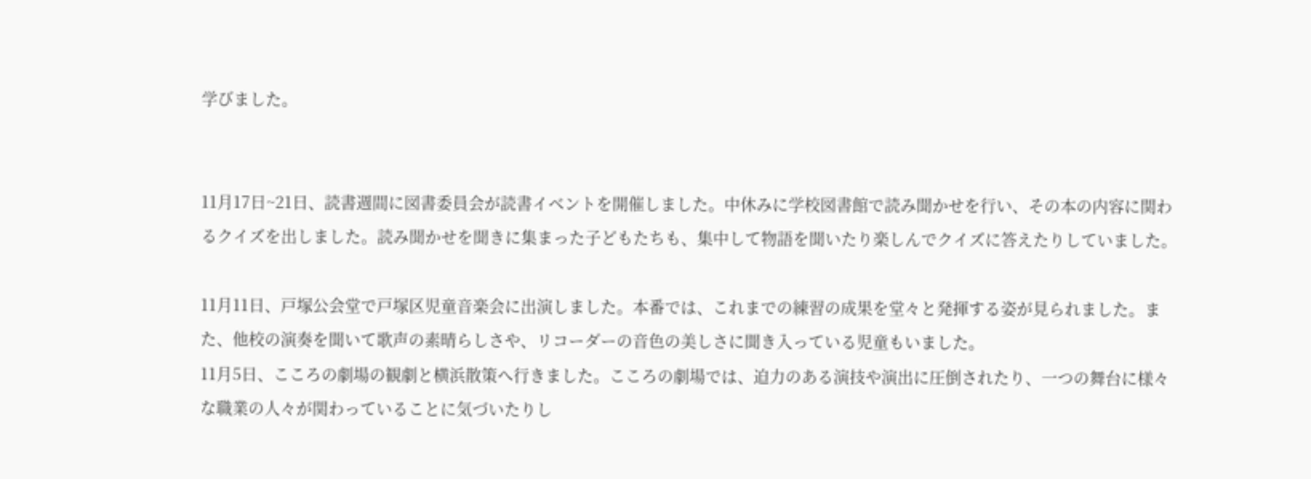学びました。


11月17日~21日、読書週間に図書委員会が読書イベントを開催しました。中休みに学校図書館で読み聞かせを行い、その本の内容に関わるクイズを出しました。読み聞かせを聞きに集まった子どもたちも、集中して物語を聞いたり楽しんでクイズに答えたりしていました。

11月11日、戸塚公会堂で戸塚区児童音楽会に出演しました。本番では、これまでの練習の成果を堂々と発揮する姿が見られました。また、他校の演奏を聞いて歌声の素晴らしさや、リコーダーの音色の美しさに聞き入っている児童もいました。
11月5日、こころの劇場の観劇と横浜散策へ行きました。こころの劇場では、迫力のある演技や演出に圧倒されたり、一つの舞台に様々な職業の人々が関わっていることに気づいたりし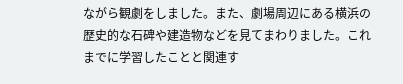ながら観劇をしました。また、劇場周辺にある横浜の歴史的な石碑や建造物などを見てまわりました。これまでに学習したことと関連す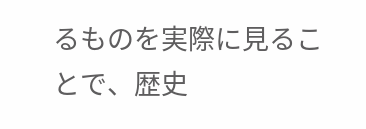るものを実際に見ることで、歴史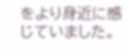をより身近に感じていました。